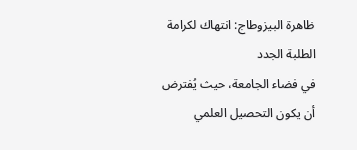ظاهرة البيزوطاج: انتهاك لكرامة الطلبة الجدد
في فضاء الجامعة، حيث يُفترض أن يكون التحصيل العلمي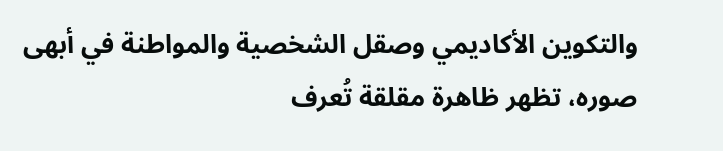والتكوين الأكاديمي وصقل الشخصية والمواطنة في أبهى صوره، تظهر ظاهرة مقلقة تُعرف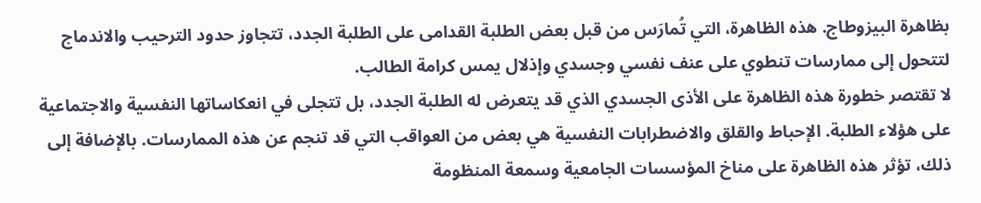بظاهرة البيزوطاج. هذه الظاهرة، التي تُمارَس من قبل بعض الطلبة القدامى على الطلبة الجدد، تتجاوز حدود الترحيب والاندماج لتتحول إلى ممارسات تنطوي على عنف نفسي وجسدي وإذلال يمس كرامة الطالب.
لا تقتصر خطورة هذه الظاهرة على الأذى الجسدي الذي قد يتعرض له الطلبة الجدد، بل تتجلى في انعكاساتها النفسية والاجتماعية على هؤلاء الطلبة. الإحباط والقلق والاضطرابات النفسية هي بعض من العواقب التي قد تنجم عن هذه الممارسات. بالإضافة إلى ذلك، تؤثر هذه الظاهرة على مناخ المؤسسات الجامعية وسمعة المنظومة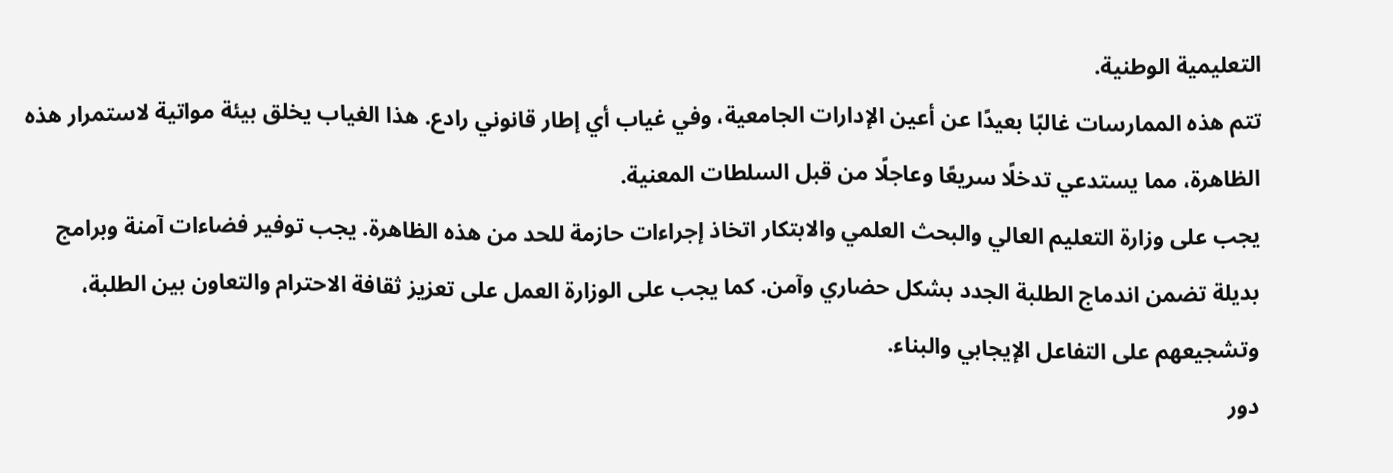التعليمية الوطنية.
تتم هذه الممارسات غالبًا بعيدًا عن أعين الإدارات الجامعية، وفي غياب أي إطار قانوني رادع. هذا الغياب يخلق بيئة مواتية لاستمرار هذه الظاهرة، مما يستدعي تدخلًا سريعًا وعاجلًا من قبل السلطات المعنية.
يجب على وزارة التعليم العالي والبحث العلمي والابتكار اتخاذ إجراءات حازمة للحد من هذه الظاهرة. يجب توفير فضاءات آمنة وبرامج بديلة تضمن اندماج الطلبة الجدد بشكل حضاري وآمن. كما يجب على الوزارة العمل على تعزيز ثقافة الاحترام والتعاون بين الطلبة، وتشجيعهم على التفاعل الإيجابي والبناء.
دور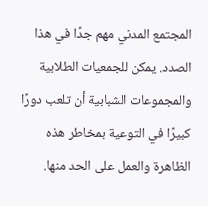المجتمع المدني مهم جدًا في هذا الصدد. يمكن للجمعيات الطلابية والمجموعات الشبابية أن تلعب دورًا كبيرًا في التوعية بمخاطر هذه الظاهرة والعمل على الحد منها.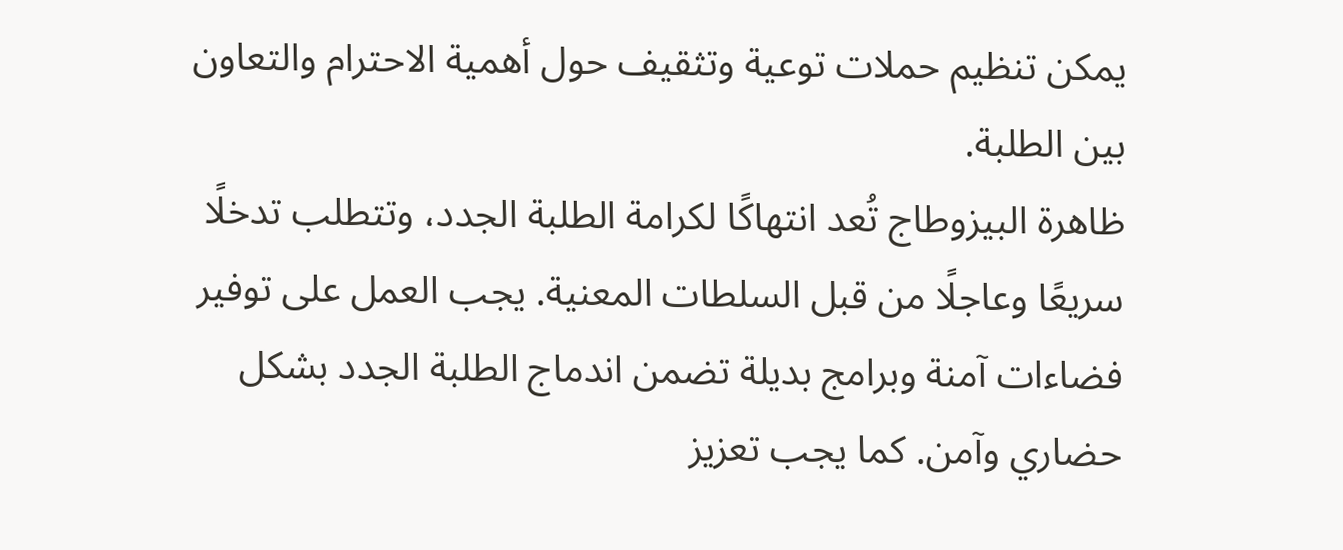يمكن تنظيم حملات توعية وتثقيف حول أهمية الاحترام والتعاون بين الطلبة.
ظاهرة البيزوطاج تُعد انتهاكًا لكرامة الطلبة الجدد، وتتطلب تدخلًا سريعًا وعاجلًا من قبل السلطات المعنية. يجب العمل على توفير فضاءات آمنة وبرامج بديلة تضمن اندماج الطلبة الجدد بشكل حضاري وآمن. كما يجب تعزيز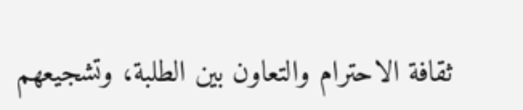ثقافة الاحترام والتعاون بين الطلبة، وتشجيعهم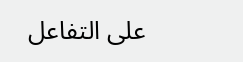على التفاعل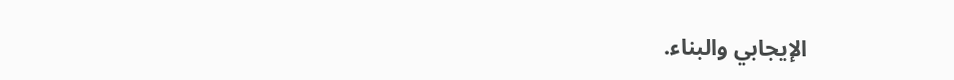الإيجابي والبناء.